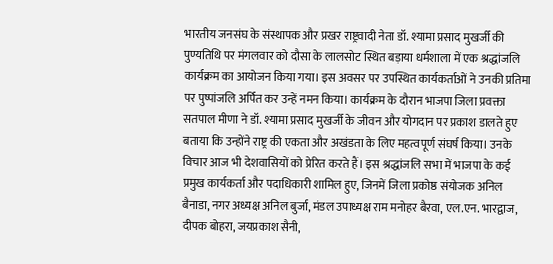भारतीय जनसंघ के संस्थापक और प्रखर राष्ट्रवादी नेता डॉ. श्यामा प्रसाद मुखर्जी की पुण्यतिथि पर मंगलवार को दौसा के लालसोट स्थित बड़ाया धर्मशाला में एक श्रद्धांजलि कार्यक्रम का आयोजन किया गया। इस अवसर पर उपस्थित कार्यकर्ताओं ने उनकी प्रतिमा पर पुष्पांजलि अर्पित कर उन्हें नमन किया। कार्यक्रम के दौरान भाजपा जिला प्रवक्ता सतपाल मीणा ने डॉ. श्यामा प्रसाद मुखर्जी के जीवन और योगदान पर प्रकाश डालते हुए बताया कि उन्होंने राष्ट्र की एकता और अखंडता के लिए महत्वपूर्ण संघर्ष किया। उनके विचार आज भी देशवासियों को प्रेरित करते हैं। इस श्रद्धांजलि सभा में भाजपा के कई प्रमुख कार्यकर्ता और पदाधिकारी शामिल हुए, जिनमें जिला प्रकोष्ठ संयोजक अनिल बैनाडा, नगर अध्यक्ष अनिल बुर्जा, मंडल उपाध्यक्ष राम मनोहर बैरवा, एल.एन. भारद्वाज, दीपक बोहरा, जयप्रकाश सैनी,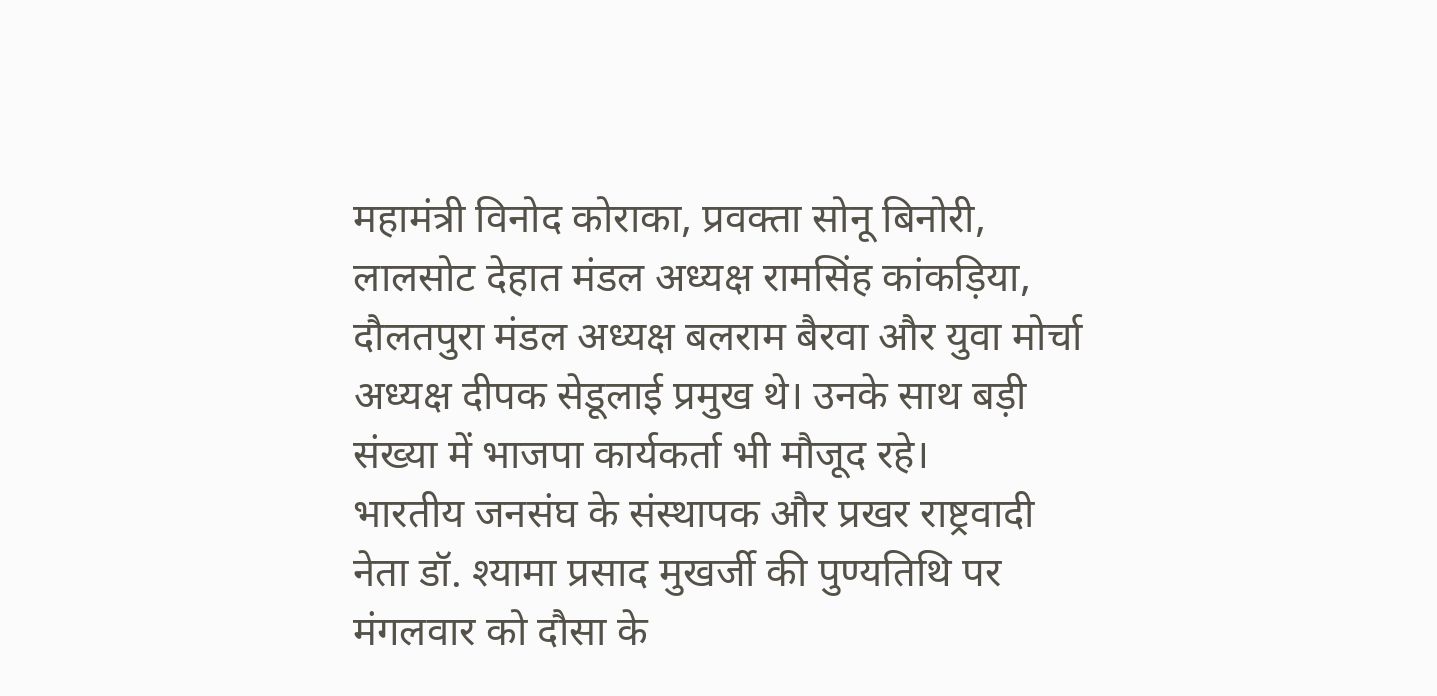महामंत्री विनोद कोराका, प्रवक्ता सोनू बिनोरी, लालसोट देहात मंडल अध्यक्ष रामसिंह कांकड़िया, दौलतपुरा मंडल अध्यक्ष बलराम बैरवा और युवा मोर्चा अध्यक्ष दीपक सेडूलाई प्रमुख थे। उनके साथ बड़ी संख्या में भाजपा कार्यकर्ता भी मौजूद रहे।
भारतीय जनसंघ के संस्थापक और प्रखर राष्ट्रवादी नेता डॉ. श्यामा प्रसाद मुखर्जी की पुण्यतिथि पर मंगलवार को दौसा के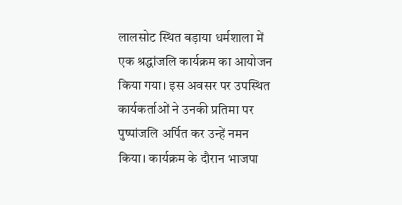लालसोट स्थित बड़ाया धर्मशाला में एक श्रद्धांजलि कार्यक्रम का आयोजन किया गया। इस अवसर पर उपस्थित कार्यकर्ताओं ने उनकी प्रतिमा पर पुष्पांजलि अर्पित कर उन्हें नमन किया। कार्यक्रम के दौरान भाजपा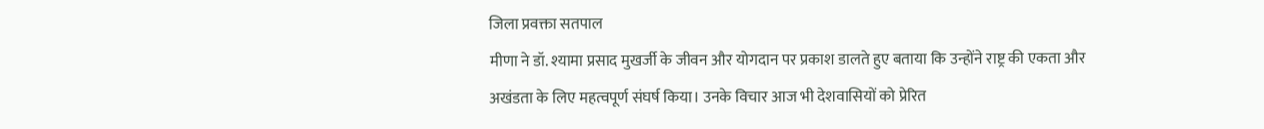जिला प्रवक्ता सतपाल
मीणा ने डॉ. श्यामा प्रसाद मुखर्जी के जीवन और योगदान पर प्रकाश डालते हुए बताया कि उन्होंने राष्ट्र की एकता और अखंडता के लिए महत्वपूर्ण संघर्ष किया। उनके विचार आज भी देशवासियों को प्रेरित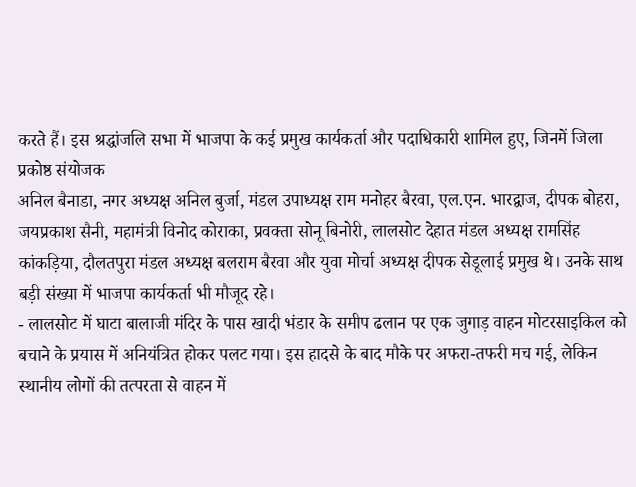करते हैं। इस श्रद्धांजलि सभा में भाजपा के कई प्रमुख कार्यकर्ता और पदाधिकारी शामिल हुए, जिनमें जिला प्रकोष्ठ संयोजक
अनिल बैनाडा, नगर अध्यक्ष अनिल बुर्जा, मंडल उपाध्यक्ष राम मनोहर बैरवा, एल.एन. भारद्वाज, दीपक बोहरा, जयप्रकाश सैनी, महामंत्री विनोद कोराका, प्रवक्ता सोनू बिनोरी, लालसोट देहात मंडल अध्यक्ष रामसिंह कांकड़िया, दौलतपुरा मंडल अध्यक्ष बलराम बैरवा और युवा मोर्चा अध्यक्ष दीपक सेडूलाई प्रमुख थे। उनके साथ बड़ी संख्या में भाजपा कार्यकर्ता भी मौजूद रहे।
- लालसोट में घाटा बालाजी मंदिर के पास खादी भंडार के समीप ढलान पर एक जुगाड़ वाहन मोटरसाइकिल को बचाने के प्रयास में अनियंत्रित होकर पलट गया। इस हादसे के बाद मौके पर अफरा-तफरी मच गई, लेकिन स्थानीय लोगों की तत्परता से वाहन में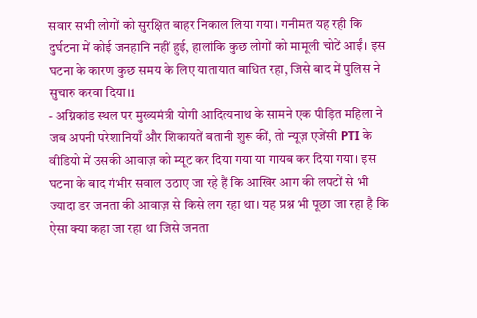सवार सभी लोगों को सुरक्षित बाहर निकाल लिया गया। गनीमत यह रही कि दुर्घटना में कोई जनहानि नहीं हुई, हालांकि कुछ लोगों को मामूली चोटें आईं। इस घटना के कारण कुछ समय के लिए यातायात बाधित रहा, जिसे बाद में पुलिस ने सुचारु करवा दिया।1
- अग्निकांड स्थल पर मुख्यमंत्री योगी आदित्यनाथ के सामने एक पीड़ित महिला ने जब अपनी परेशानियाँ और शिकायतें बतानी शुरू कीं, तो न्यूज़ एजेंसी PTI के वीडियो में उसकी आवाज़ को म्यूट कर दिया गया या गायब कर दिया गया। इस घटना के बाद गंभीर सवाल उठाए जा रहे हैं कि आखिर आग की लपटों से भी ज्यादा डर जनता की आवाज़ से किसे लग रहा था। यह प्रश्न भी पूछा जा रहा है कि ऐसा क्या कहा जा रहा था जिसे जनता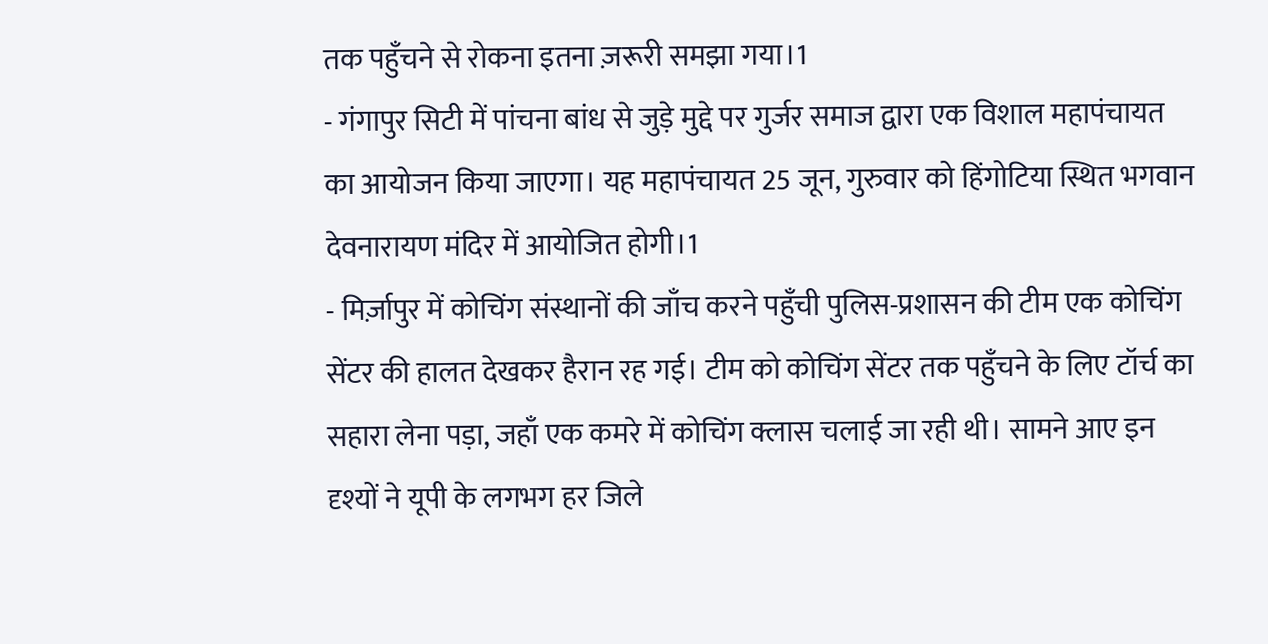तक पहुँचने से रोकना इतना ज़रूरी समझा गया।1
- गंगापुर सिटी में पांचना बांध से जुड़े मुद्दे पर गुर्जर समाज द्वारा एक विशाल महापंचायत का आयोजन किया जाएगा। यह महापंचायत 25 जून, गुरुवार को हिंगोटिया स्थित भगवान देवनारायण मंदिर में आयोजित होगी।1
- मिर्ज़ापुर में कोचिंग संस्थानों की जाँच करने पहुँची पुलिस-प्रशासन की टीम एक कोचिंग सेंटर की हालत देखकर हैरान रह गई। टीम को कोचिंग सेंटर तक पहुँचने के लिए टॉर्च का सहारा लेना पड़ा, जहाँ एक कमरे में कोचिंग क्लास चलाई जा रही थी। सामने आए इन दृश्यों ने यूपी के लगभग हर जिले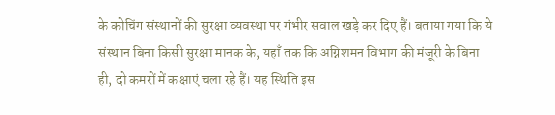के कोचिंग संस्थानों की सुरक्षा व्यवस्था पर गंभीर सवाल खड़े कर दिए हैं। बताया गया कि ये संस्थान बिना किसी सुरक्षा मानक के, यहाँ तक कि अग्निशमन विभाग की मंजूरी के बिना ही, दो कमरों में कक्षाएं चला रहे हैं। यह स्थिति इस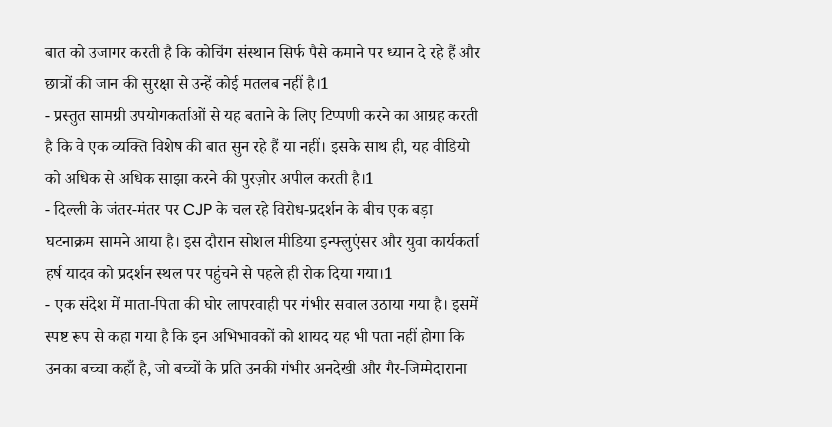बात को उजागर करती है कि कोचिंग संस्थान सिर्फ पैसे कमाने पर ध्यान दे रहे हैं और छात्रों की जान की सुरक्षा से उन्हें कोई मतलब नहीं है।1
- प्रस्तुत सामग्री उपयोगकर्ताओं से यह बताने के लिए टिप्पणी करने का आग्रह करती है कि वे एक व्यक्ति विशेष की बात सुन रहे हैं या नहीं। इसके साथ ही, यह वीडियो को अधिक से अधिक साझा करने की पुरज़ोर अपील करती है।1
- दिल्ली के जंतर-मंतर पर CJP के चल रहे विरोध-प्रदर्शन के बीच एक बड़ा घटनाक्रम सामने आया है। इस दौरान सोशल मीडिया इन्फ्लुएंसर और युवा कार्यकर्ता हर्ष यादव को प्रदर्शन स्थल पर पहुंचने से पहले ही रोक दिया गया।1
- एक संदेश में माता-पिता की घोर लापरवाही पर गंभीर सवाल उठाया गया है। इसमें स्पष्ट रूप से कहा गया है कि इन अभिभावकों को शायद यह भी पता नहीं होगा कि उनका बच्चा कहाँ है, जो बच्चों के प्रति उनकी गंभीर अनदेखी और गैर-जिम्मेदाराना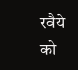रवैये को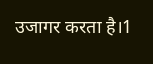उजागर करता है।1